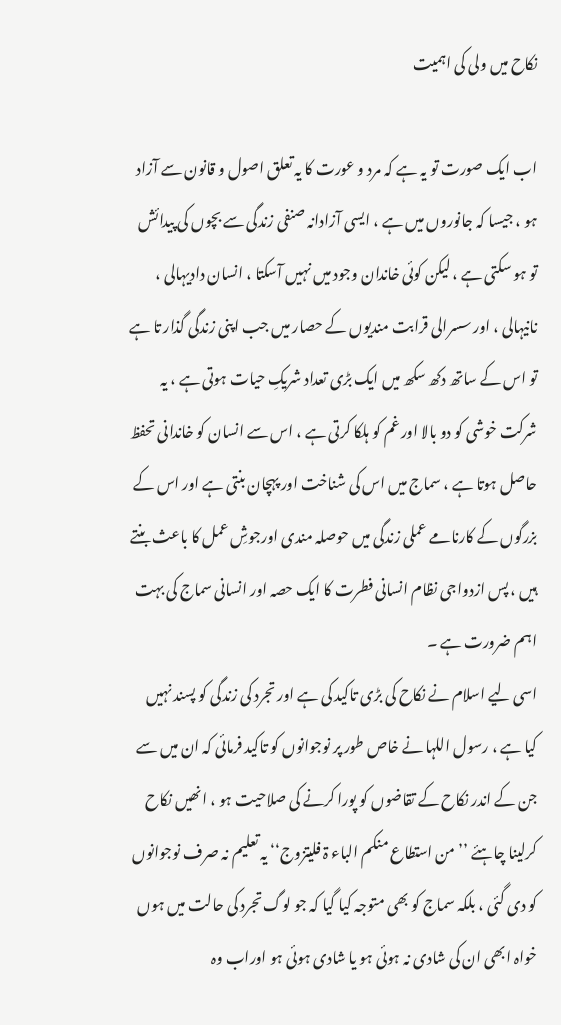نکاح میں ولی کی اہمیت

اب ایک صورت تو یہ ہے کہ مرد و عورت کا یہ تعلق اصول و قانون سے آزاد ہو ، جیسا کہ جانوروں میں ہے ، ایسی آزادانہ صنفی زندگی سے بچوں کی پیدائش تو ہو سکتی ہے ، لیکن کوئی خاندان وجود میں نہیں آسکتا ، انسان دادیہالی ، نانیہالی ، اور سسرالی قرابت مندیوں کے حصار میں جب اپنی زندگی گذار تا ہے تو اس کے ساتھ دکھ سکھ میں ایک بڑی تعداد شریکِ حیات ہوتی ہے ، یہ شرکت خوشی کو دو بالا اور غم کو ہلکا کرتی ہے ، اس سے انسان کو خاندانی تحفظ حاصل ہوتا ہے ، سماج میں اس کی شناخت اور پہچان بنتی ہے اور اس کے بزرگوں کے کارنامے عملی زندگی میں حوصلہ مندی اورجوشِ عمل کا باعث بنتے ہیں ، پس ازدواجی نظام انسانی فطرت کا ایک حصہ اور انسانی سماج کی بہت اہم ضرورت ہے ۔
اسی لیے اسلام نے نکاح کی بڑی تاکید کی ہے اور تجرد کی زندگی کو پسند نہیں کیا ہے ، رسول اللہا نے خاص طور پر نوجوانوں کو تاکید فرمائی کہ ان میں سے جن کے اندر نکاح کے تقاضوں کو پورا کرنے کی صلاحیت ہو ، انھیں نکاح کرلینا چاہئے ’’ من استطاع منکم الباء ۃ فلیتزوج‘‘ یہ تعلیم نہ صرف نوجوانوں کو دی گئی ، بلکہ سماج کو بھی متوجہ کیا گیا کہ جو لوگ تجرد کی حالت میں ہوں خواہ ابھی ان کی شادی نہ ہوئی ہو یا شادی ہوئی ہو اوراب وہ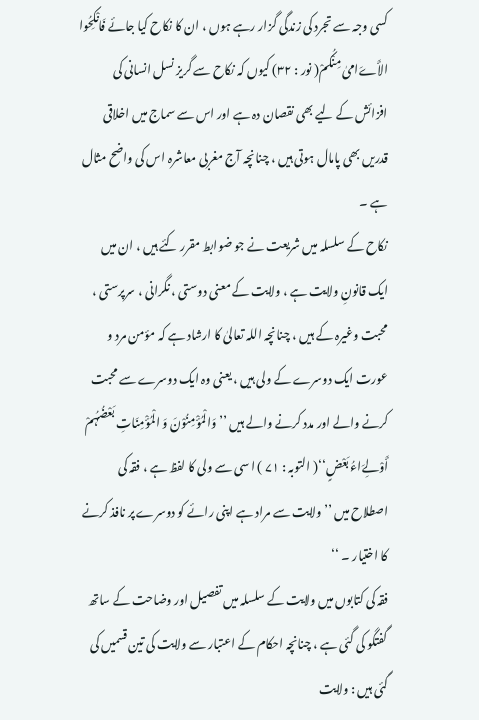کسی وجہ سے تجرد کی زندگی گزار رہے ہوں ، ان کا نکاح کیا جائے فَانْکِحُوا الأَےَامیٰ مِنْکُمْ( نور : ۳۲) کیوں کہ نکاح سے گریز نسل انسانی کی افزائش کے لیے بھی نقصان دہ ہے اور اس سے سماج میں اخلاقی قدریں بھی پامال ہوتی ہیں ، چنانچہ آج مغربی معاشرہ اس کی واضح مثال ہے ۔
نکاح کے سلسلہ میں شریعت نے جو ضوابط مقرر کئے ہیں ، ان میں ایک قانونِ ولایت ہے ، ولایت کے معنی دوستی ، نگرانی ، سرپرستی ، محبت وغیرہ کے ہیں ، چنانچہ اللہ تعالیٰ کا ارشاد ہے کہ مؤمن مرد و عورت ایک دوسرے کے ولی ہیں ، یعنی وہ ایک دوسرے سے محبت کرنے والے اور مدد کرنے والے ہیں ’’ وَالْمُؤْمِنُوْنَ وَ الْمُؤْمِنَاتِ بَعْضُہُمْ أَوْلِےَاءُ بَعْضٍ‘‘( التوبہ : ۷۱ ) ا سی سے ولی کا لفظ ہے ، فقہ کی اصطلاح میں ’’ ولایت سے مراد ہے اپنی رائے کو دوسرے پر نافذ کرنے کا اختیار ۔ ‘‘
فقہ کی کتابوں میں ولایت کے سلسلہ میں تفصیل اور وضاحت کے ساتھ گفتگو کی گئی ہے ، چنانچہ احکام کے اعتبار سے ولایت کی تین قسمیں کی گئی ہیں : ولایت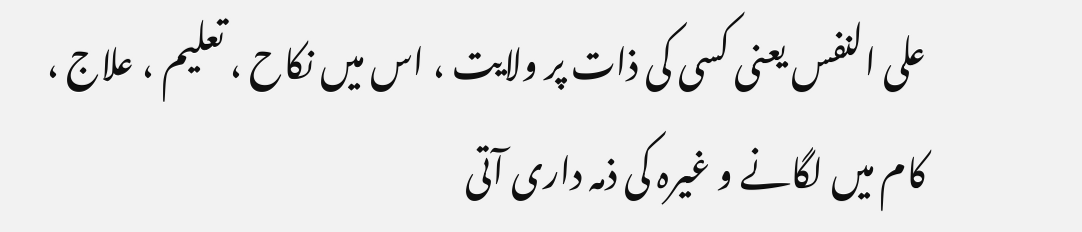علی النفس یعنی کسی کی ذات پر ولایت ، اس میں نکاح ، تعلیم ، علاج ، کام میں لگانے و غیرہ کی ذمہ داری آتی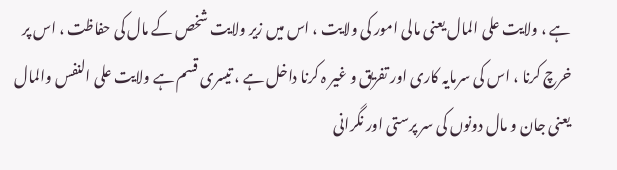ہے ، ولایت علی المال یعنی مالی امور کی ولایت ، اس میں زیر ولایت شخص کے مال کی حفاظت ، اس پر خرچ کرنا ، اس کی سرمایہ کاری اور تفریق و غیر ہ کرنا داخل ہے ، تیسری قسم ہے ولایت علی النفس والمال یعنی جان و مال دونوں کی سر پرستی اور نگرانی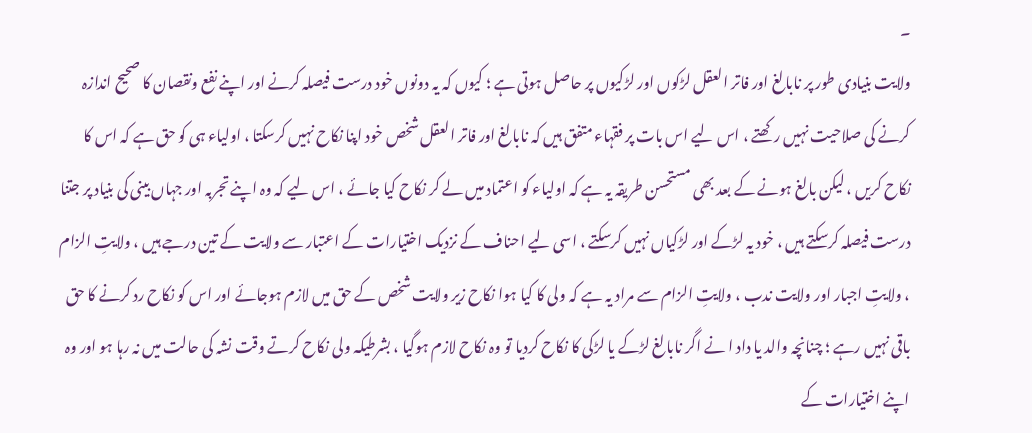۔
ولایت بنیادی طور پر نابالغ اور فاتر العقل لڑکوں اور لڑکیوں پر حاصل ہوتی ہے ؛ کیوں کہ یہ دونوں خود درست فیصلہ کرنے اور اپنے نفع ونقصان کا صحیح اندازہ کرنے کی صلاحیت نہیں رکھتے ، اس لیے اس بات پر فقہاء متفق ہیں کہ نابالغ اور فاتر العقل شخص خود اپنا نکاح نہیں کرسکتا ، اولیاء ہی کو حق ہے کہ اس کا نکاح کریں ، لیکن بالغ ہونے کے بعد بھی مستحسن طریقہ یہ ہے کہ اولیاء کو اعتماد میں لے کر نکاح کیا جائے ، اس لیے کہ وہ اپنے تجربہ اور جہاں بینی کی بنیاد پر جتنا درست فیصلہ کرسکتے ہیں ، خود یہ لڑکے اور لڑکیاں نہیں کرسکتے ، اسی لیے احناف کے نزدیک اختیارات کے اعتبار سے ولایت کے تین درجے ہیں ، ولایتِ الزام ، ولایتِ اجبار اور ولایت ندب ، ولایتِ الزام سے مراد یہ ہے کہ ولی کا کیا ہوا نکاح زیر ولایت شخص کے حق میں لازم ہوجائے اور اس کو نکاح رد کرنے کا حق باقی نہیں رہے ؛ چنانچہ والد یا داد ا نے اگر نابالغ لڑکے یا لڑکی کا نکاح کردیا تو وہ نکاح لازم ہوگیا ، بشرطیکہ ولی نکاح کرتے وقت نشہ کی حالت میں نہ رہا ہو اور وہ اپنے اختیارات کے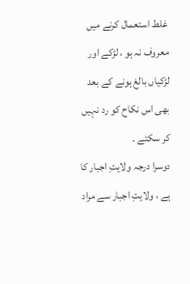غلط استعمال کرنے میں معروف نہ ہو ، لڑکے اور لڑکیاں بالغ ہونے کے بعد بھی اس نکاح کو رد نہیں کر سکتے ۔
دوسرا درجہ ولایتِ اجبار کا ہے ، ولایتِ اجبار سے مراد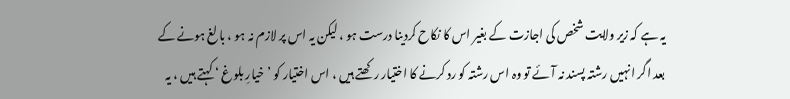یہ ہے کہ زیر ولایت شخص کی اجازت کے بغیر اس کا نکاح کردینا درست ہو ، لیکن یہ اس پر لازم نہ ہو ، بالغ ہونے کے بعد اگر انہیں رشتہ پسند نہ آئے تو وہ اس رشتہ کو رد کرنے کا اختیار رکھتے ہیں ، اس اختیار کو ’ خیارِ بلوغ ‘ کہتے ہیں ، یہ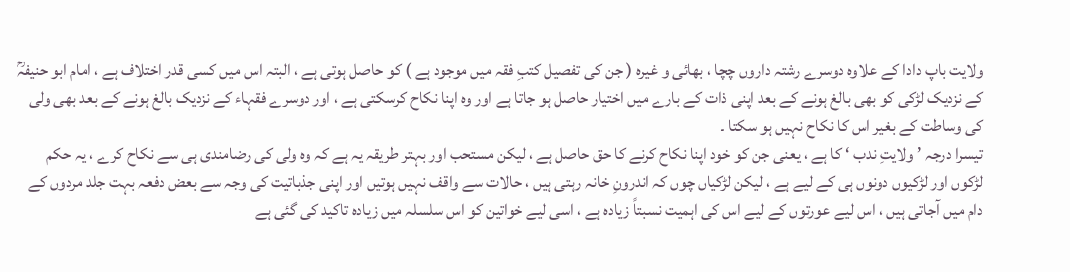ولایت باپ دادا کے علاوہ دوسرے رشتہ داروں چچا ، بھائی و غیرہ ( جن کی تفصیل کتبِ فقہ میں موجود ہے ) کو حاصل ہوتی ہے ، البتہ اس میں کسی قدر اختلاف ہے ، امام ابو حنیفہؒ کے نزدیک لڑکی کو بھی بالغ ہونے کے بعد اپنی ذات کے بارے میں اختیار حاصل ہو جاتا ہے اور وہ اپنا نکاح کرسکتی ہے ، اور دوسرے فقہاء کے نزدیک بالغ ہونے کے بعد بھی ولی کی وساطت کے بغیر اس کا نکاح نہیں ہو سکتا ۔
تیسرا درجہ ’ ولایتِ ندب ‘ کا ہے ، یعنی جن کو خود اپنا نکاح کرنے کا حق حاصل ہے ، لیکن مستحب اور بہتر طریقہ یہ ہے کہ وہ ولی کی رضامندی ہی سے نکاح کرے ، یہ حکم لڑکوں اور لڑکیوں دونوں ہی کے لیے ہے ، لیکن لڑکیاں چوں کہ اندرونِ خانہ رہتی ہیں ، حالات سے واقف نہیں ہوتیں اور اپنی جذباتیت کی وجہ سے بعض دفعہ بہت جلد مردوں کے دام میں آجاتی ہیں ، اس لیے عورتوں کے لیے اس کی اہمیت نسبتاً زیادہ ہے ، اسی لیے خواتین کو اس سلسلہ میں زیادہ تاکید کی گئی ہے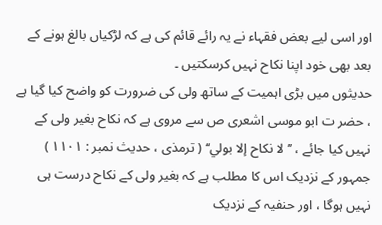اور اسی لیے بعض فقہاء نے یہ رائے قائم کی ہے کہ لڑکیاں بالغ ہونے کے بعد بھی خود اپنا نکاح نہیں کرسکتیں ۔
حدیثوں میں بڑی اہمیت کے ساتھ ولی کی ضرورت کو واضح کیا گیا ہے ، حضر ت ابو موسی اشعری ص سے مروی ہے کہ نکاح بغیر ولی کے نہیں کیا جائے ، ’’ لا نکاح إلا بولي‘‘ ( ترمذی ، حدیث نمبر : ۱۱۰۱ ) جمہور کے نزدیک اس کا مطلب ہے کہ بغیر ولی کے نکاح درست ہی نہیں ہوگا ، اور حنفیہ کے نزدیک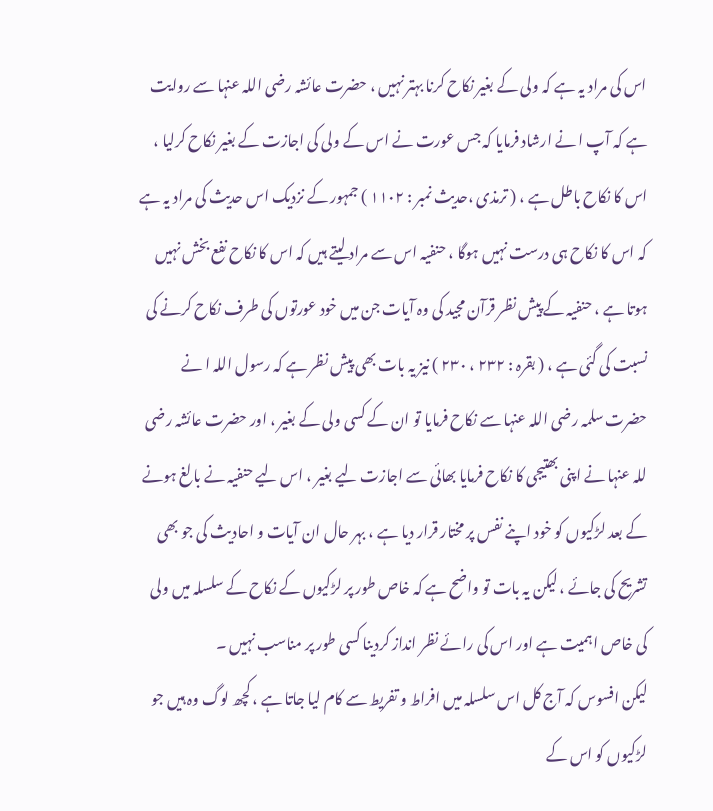اس کی مراد یہ ہے کہ ولی کے بغیر نکاح کرنا بہتر نہیں ، حضرت عائشہ رضی اللہ عنہا سے روایت ہے کہ آپ ا نے ارشاد فرمایا کہ جس عورت نے اس کے ولی کی اجازت کے بغیر نکاح کرلیا ، اس کا نکاح باطل ہے ، ( ترمذی ،حدیث نمبر : ۱۱۰۲ ) جمہور کے نزدیک اس حدیث کی مراد یہ ہے کہ اس کا نکاح ہی درست نہیں ہوگا ، حنفیہ اس سے مراد لیتے ہیں کہ اس کا نکاح نفع بخش نہیں ہوتا ہے ، حنفیہ کے پیش نظر قرآن مجید کی وہ آیات جن میں خود عورتوں کی طرف نکاح کرنے کی نسبت کی گئی ہے ، ( بقرہ : ۲۳۲ ، ۲۳۰ ) نیز یہ بات بھی پیش نظر ہے کہ رسول اللہ ا نے حضرت سلمہ رضی اللہ عنہا سے نکاح فرمایا تو ان کے کسی ولی کے بغیر ، اور حضرت عائشہ رضی للہ عنہا نے اپنی بھتیجی کا نکاح فرمایا بھائی سے اجازت لیے بغیر ، اس لیے حنفیہ نے بالغ ہونے کے بعد لڑکیوں کو خود اپنے نفس پر مختار قرار دیا ہے ، بہر حال ان آیات و احادیث کی جو بھی تشریح کی جائے ، لیکن یہ بات تو واضح ہے کہ خاص طور پر لڑکیوں کے نکاح کے سلسلہ میں ولی کی خاص اہمیت ہے اور اس کی رائے نظر انداز کردینا کسی طور پر مناسب نہیں ۔
لیکن افسوس کہ آج کل اس سلسلہ میں افراط و تفریط سے کام لیا جاتا ہے ، کچھ لوگ وہ ہیں جو لڑکیوں کو اس کے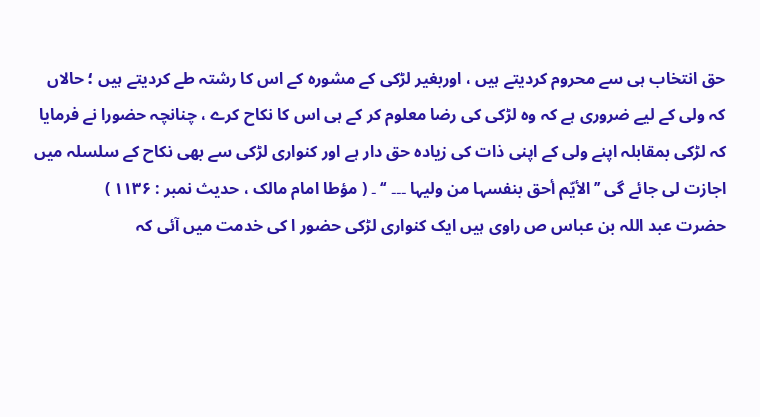حق انتخاب ہی سے محروم کردیتے ہیں ، اوربغیر لڑکی کے مشورہ کے اس کا رشتہ طے کردیتے ہیں ؛ حالاں کہ ولی کے لیے ضروری ہے کہ وہ لڑکی کی رضا معلوم کر کے ہی اس کا نکاح کرے ، چنانچہ حضورا نے فرمایا کہ لڑکی بمقابلہ اپنے ولی کے اپنی ذات کی زیادہ حق دار ہے اور کنواری لڑکی سے بھی نکاح کے سلسلہ میں اجازت لی جائے گی ’’ الأیّم أحق بنفسہا من ولیہا ۔۔۔ ‘‘ ۔ ( مؤطا امام مالک ، حدیث نمبر : ۱۱۳۶ )
حضرت عبد اللہ بن عباس ص راوی ہیں ایک کنواری لڑکی حضور ا کی خدمت میں آئی کہ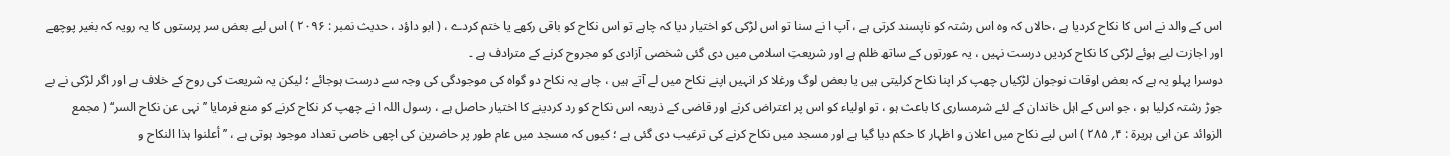اس کے والد نے اس کا نکاح کردیا ہے ،حالاں کہ وہ اس رشتہ کو ناپسند کرتی ہے ، آپ ا نے سنا تو اس لڑکی کو اختیار دیا کہ چاہے تو اس نکاح کو باقی رکھے یا ختم کردے ، ( ابو داؤد ، حدیث نمبر : ۲۰۹۶ ) اس لیے بعض سر پرستوں کا یہ رویہ کہ بغیر پوچھے اور اجازت لیے ہوئے لڑکی کا نکاح کردیں درست نہیں ، یہ عورتوں کے ساتھ ظلم ہے اور شریعتِ اسلامی میں دی گئی شخصی آزادی کو مجروح کرنے کے مترادف ہے ۔
دوسرا پہلو یہ ہے کہ بعض اوقات نوجوان لڑکیاں چھپ کر اپنا نکاح کرلیتی ہیں یا بعض لوگ ورغلا کر انہیں اپنے نکاح میں لے آتے ہیں ، چاہے یہ نکاح دو گواہ کی موجودگی کی وجہ سے درست ہوجائے ؛ لیکن یہ شریعت کی روح کے خلاف ہے اور اگر لڑکی نے بے جوڑ رشتہ کرلیا ہو ، جو اس کے اہل خاندان کے لئے شرمساری کا باعث ہو ، تو اولیاء کو اس پر اعتراض کرنے اور قاضی کے ذریعہ اس نکاح کو رد کردینے کا اختیار حاصل ہے ، رسول اللہ ا نے چھپ کر نکاح کرنے کو منع فرمایا ’’ نہی عن نکاح السر‘‘ ( مجمع الزوائد عن ابی ہریرۃ : ۴؍ ۲۸۵ ) اس لیے نکاح میں اعلان و اظہار کا حکم دیا گیا ہے اور مسجد میں نکاح کرنے کی ترغیب دی گئی ہے ؛ کیوں کہ مسجد میں عام طور پر حاضرین کی اچھی خاصی تعداد موجود ہوتی ہے ، ’’ أعلنوا ہذا النکاح و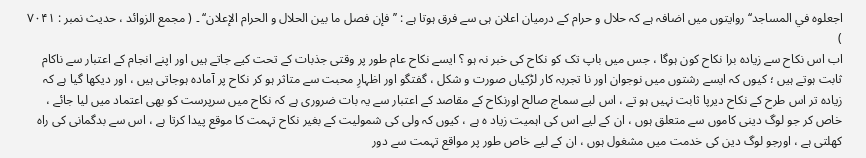اجعلوہ في المساجد‘‘ روایتوں میں اضافہ ہے کہ حلال و حرام کے درمیان اعلان ہی سے فرق ہوتا ہے : ’’فإن فصل ما بین الحلال و الحرام الإعلان‘‘ ۔ ( مجمع الزوائد ، حدیث نمبر : ۷۰۴۱ )
اب اس نکاح سے زیادہ برا نکاح کون ہوگا ، جس میں باپ تک کو نکاح کی خبر نہ ہو ؟ ایسے نکاح عام طور پر وقتی جذبات کے تحت کیے جاتے ہیں اور اپنے انجام کے اعتبار سے ناکام ثابت ہوتے ہیں ؛ کیوں کہ ایسے رشتوں میں نوجوان اور نا تجربہ کار لڑکیاں صورت و شکل ، گفتگو اور اظہارِ محبت سے متاثر ہو کر نکاح پر آمادہ ہوجاتی ہیں ، اور دیکھا گیا ہے کہ زیادہ تر اس طرح کے نکاح دیرپا ثابت نہیں ہو تے ، اس لیے سماج صالح اورنکاح کے مقاصد کے اعتبار سے یہ بات ضروری ہے کہ نکاح میں سرپرست کو بھی اعتماد میں لیا جائے ، خاص کر جو لوگ دینی کاموں سے متعلق ہوں ، ان کے لیے اس کی اہمیت زیاد ہ ہے ، کیوں کہ ولی کی شمولیت کے بغیر نکاح تہمت کا موقع پیدا کرتا ہے ، اس سے بدگمانی کی راہ کھلتی ہے ، اورجو لوگ دین کی خدمت میں مشغول ہوں ، ان کے لیے خاص طور پر مواقع تہمت سے دور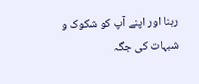رہنا اور اپنے آپ کو شکوک و شبہات کی جگہ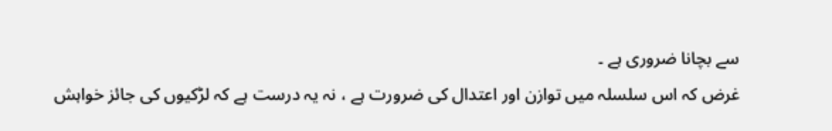سے بچانا ضروری ہے ۔
غرض کہ اس سلسلہ میں توازن اور اعتدال کی ضرورت ہے ، نہ یہ درست ہے کہ لڑکیوں کی جائز خواہش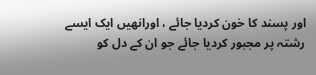اور پسند کا خون کردیا جائے ، اورانھیں ایک ایسے رشتہ پر مجبور کردیا جائے جو ان کے دل کو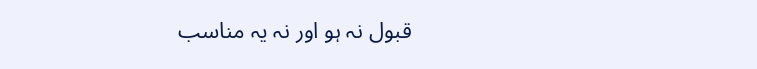قبول نہ ہو اور نہ یہ مناسب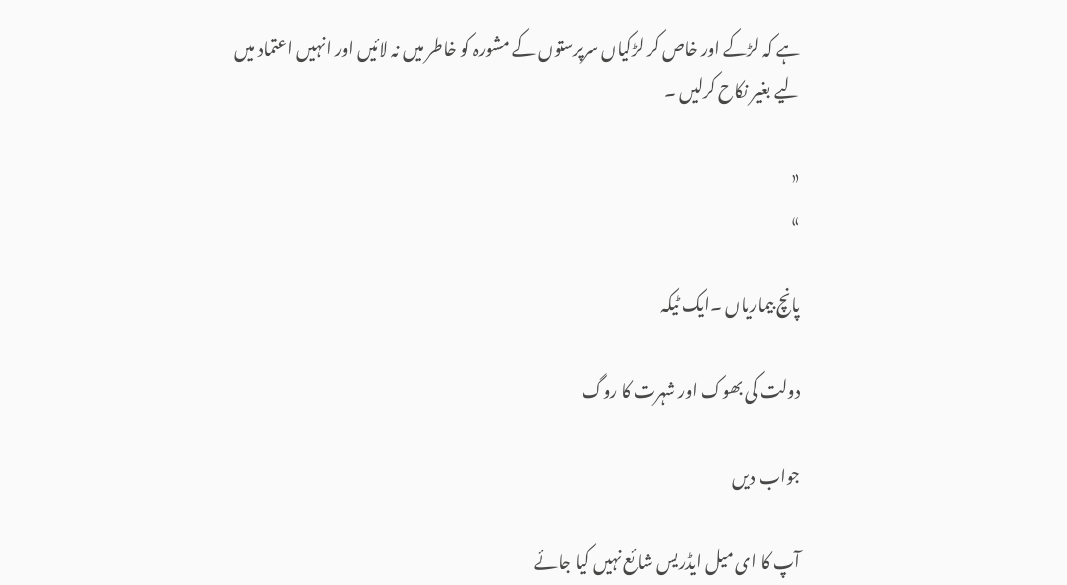ہے کہ لڑکے اور خاص کر لڑکیاں سرپرستوں کے مشورہ کو خاطر میں نہ لائیں اور انہیں اعتماد میں لیے بغیر نکاح کرلیں ۔

«
»

پانچ بیماریاں ۔ایک ٹیکہ

دولت کی بھوک اور شہرت کا روگ

جواب دیں

آپ کا ای میل ایڈریس شائع نہیں کیا جائے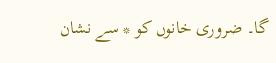گا۔ ضروری خانوں کو * سے نشان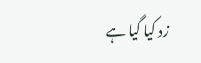زد کیا گیا ہے